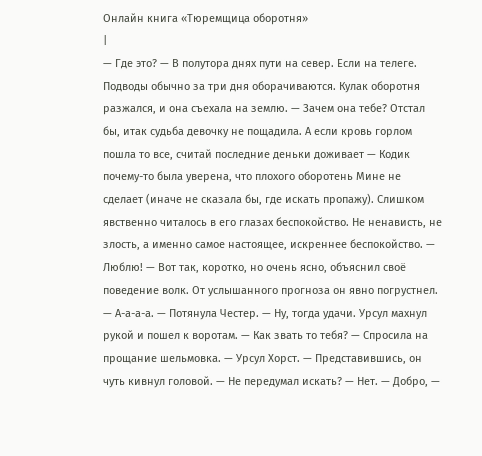Онлайн книга «Тюремщица оборотня»
|
— Где это? — В полутора днях пути на север. Если на телеге. Подводы обычно за три дня оборачиваются. Кулак оборотня разжался, и она съехала на землю. — Зачем она тебе? Отстал бы, итак судьба девочку не пощадила. А если кровь горлом пошла то все, считай последние деньки доживает — Кодик почему-то была уверена, что плохого оборотень Мине не сделает (иначе не сказала бы, где искать пропажу). Слишком явственно читалось в его глазах беспокойство. Не ненависть, не злость, а именно самое настоящее, искреннее беспокойство. — Люблю! — Вот так, коротко, но очень ясно, объяснил своё поведение волк. От услышанного прогноза он явно погрустнел. — А-а-а-а. — Потянула Честер. — Ну, тогда удачи. Урсул махнул рукой и пошел к воротам. — Как звать то тебя? — Спросила на прощание шельмовка. — Урсул Хорст. — Представившись, он чуть кивнул головой. — Не передумал искать? — Нет. — Добро, —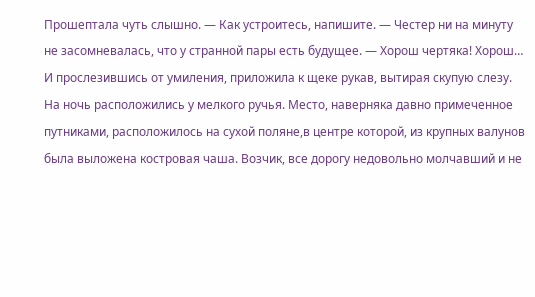Прошептала чуть слышно. — Как устроитесь, напишите. — Честер ни на минуту не засомневалась, что у странной пары есть будущее. — Хорош чертяка! Хорош… И прослезившись от умиления, приложила к щеке рукав, вытирая скупую слезу. На ночь расположились у мелкого ручья. Место, наверняка давно примеченное путниками, расположилось на сухой поляне,в центре которой, из крупных валунов была выложена костровая чаша. Возчик, все дорогу недовольно молчавший и не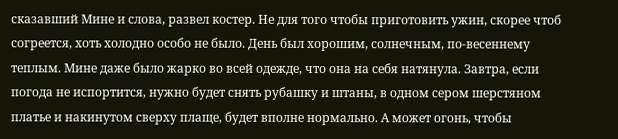сказавший Мине и слова, развел костер. Не для того чтобы приготовить ужин, скорее чтоб согреется, хоть холодно особо не было. День был хорошим, солнечным, по-весеннему теплым. Мине даже было жарко во всей одежде, что она на себя натянула. Завтра, если погода не испортится, нужно будет снять рубашку и штаны, в одном сером шерстяном платье и накинутом сверху плаще, будет вполне нормально. А может огонь, чтобы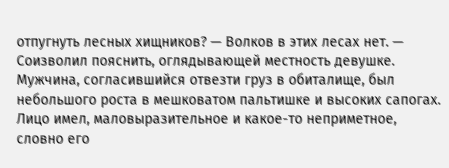отпугнуть лесных хищников? — Волков в этих лесах нет. — Соизволил пояснить, оглядывающей местность девушке. Мужчина, согласившийся отвезти груз в обиталище, был небольшого роста в мешковатом пальтишке и высоких сапогах. Лицо имел, маловыразительное и какое-то неприметное, словно его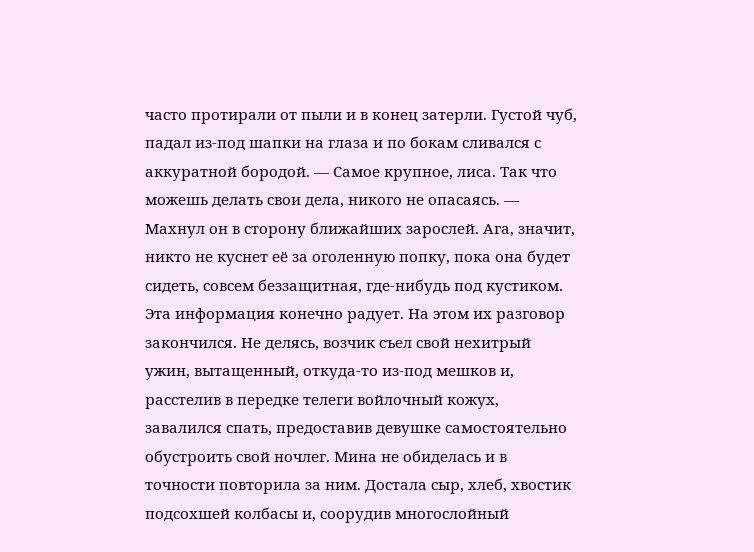часто протирали от пыли и в конец затерли. Густой чуб, падал из-под шапки на глаза и по бокам сливался с аккуратной бородой. — Самое крупное, лиса. Так что можешь делать свои дела, никого не опасаясь. — Махнул он в сторону ближайших зарослей. Ага, значит, никто не куснет её за оголенную попку, пока она будет сидеть, совсем беззащитная, где-нибудь под кустиком. Эта информация конечно радует. На этом их разговор закончился. Не делясь, возчик съел свой нехитрый ужин, вытащенный, откуда-то из-под мешков и, расстелив в передке телеги войлочный кожух, завалился спать, предоставив девушке самостоятельно обустроить свой ночлег. Мина не обиделась и в точности повторила за ним. Достала сыр, хлеб, хвостик подсохшей колбасы и, соорудив многослойный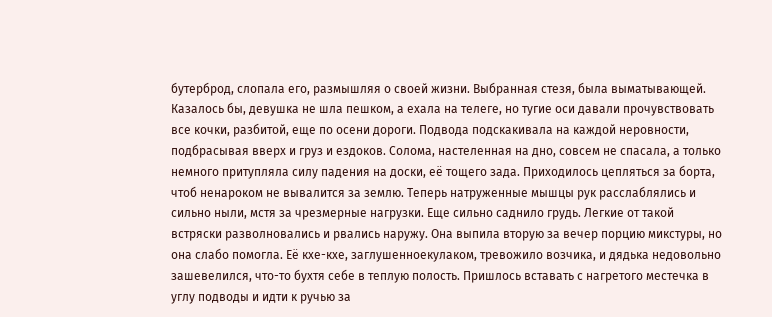бутерброд, слопала его, размышляя о своей жизни. Выбранная стезя, была выматывающей. Казалось бы, девушка не шла пешком, а ехала на телеге, но тугие оси давали прочувствовать все кочки, разбитой, еще по осени дороги. Подвода подскакивала на каждой неровности, подбрасывая вверх и груз и ездоков. Солома, настеленная на дно, совсем не спасала, а только немного притупляла силу падения на доски, её тощего зада. Приходилось цепляться за борта, чтоб ненароком не вывалится за землю. Теперь натруженные мышцы рук расслаблялись и сильно ныли, мстя за чрезмерные нагрузки. Еще сильно саднило грудь. Легкие от такой встряски разволновались и рвались наружу. Она выпила вторую за вечер порцию микстуры, но она слабо помогла. Её кхе-кхе, заглушенноекулаком, тревожило возчика, и дядька недовольно зашевелился, что-то бухтя себе в теплую полость. Пришлось вставать с нагретого местечка в углу подводы и идти к ручью за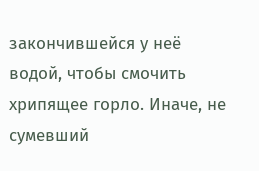закончившейся у неё водой, чтобы смочить хрипящее горло. Иначе, не сумевший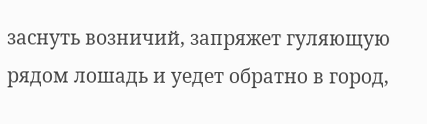заснуть возничий, запряжет гуляющую рядом лошадь и уедет обратно в город,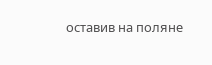оставив на поляне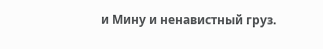и Мину и ненавистный груз.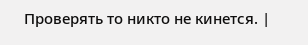Проверять то никто не кинется. |